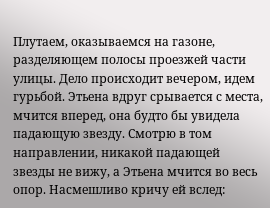Плутаем, оказываемся на газоне, разделяющем полосы проезжей части улицы. Дело происходит вечером, идем гурьбой. Этьена вдруг срывается с места, мчится вперед, она будто бы увидела падающую звезду. Смотрю в том направлении, никакой падающей звезды не вижу, а Этьена мчится во весь опор. Насмешливо кричу ей вслед: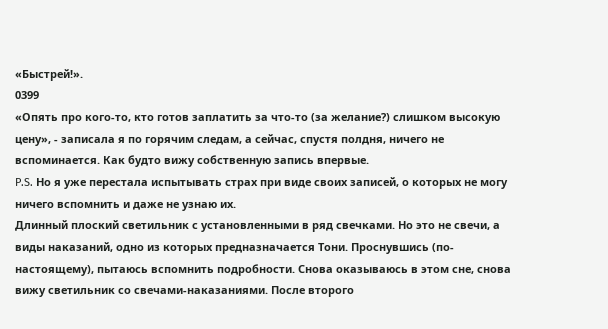«Быстрей!».
0399
«Опять про кого-то, кто готов заплатить за что-то (за желание?) слишком высокую цену», - записала я по горячим следам, а сейчас, спустя полдня, ничего не вспоминается. Как будто вижу собственную запись впервые.
P.S. Но я уже перестала испытывать страх при виде своих записей, о которых не могу ничего вспомнить и даже не узнаю их.
Длинный плоский светильник с установленными в ряд свечками. Но это не свечи, а виды наказаний, одно из которых предназначается Тони. Проснувшись (по-настоящему), пытаюсь вспомнить подробности. Снова оказываюсь в этом сне, снова вижу светильник со свечами-наказаниями. После второго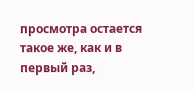просмотра остается такое же, как и в первый раз,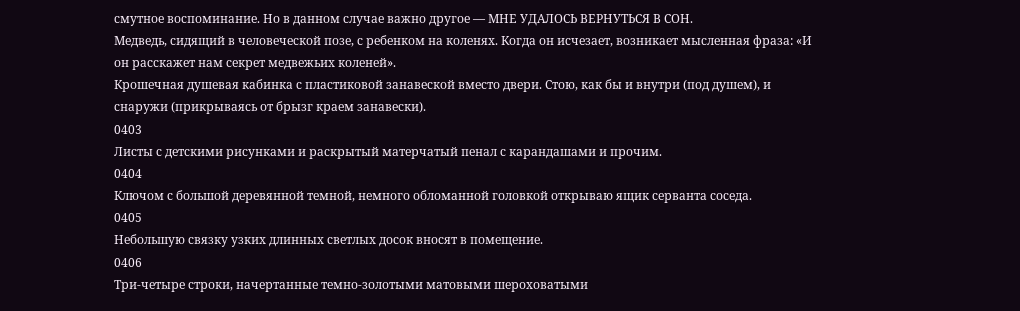смутное воспоминание. Но в данном случае важно другое — МНЕ УДАЛОСЬ ВЕРНУТЬСЯ В СОН.
Медведь, сидящий в человеческой позе, с ребенком на коленях. Когда он исчезает, возникает мысленная фраза: «И он расскажет нам секрет медвежьих коленей».
Крошечная душевая кабинка с пластиковой занавеской вместо двери. Стою, как бы и внутри (под душем), и снаружи (прикрываясь от брызг краем занавески).
0403
Листы с детскими рисунками и раскрытый матерчатый пенал с карандашами и прочим.
0404
Ключом с большой деревянной темной, немного обломанной головкой открываю ящик серванта соседа.
0405
Небольшую связку узких длинных светлых досок вносят в помещение.
0406
Три-четыре строки, начертанные темно-золотыми матовыми шероховатыми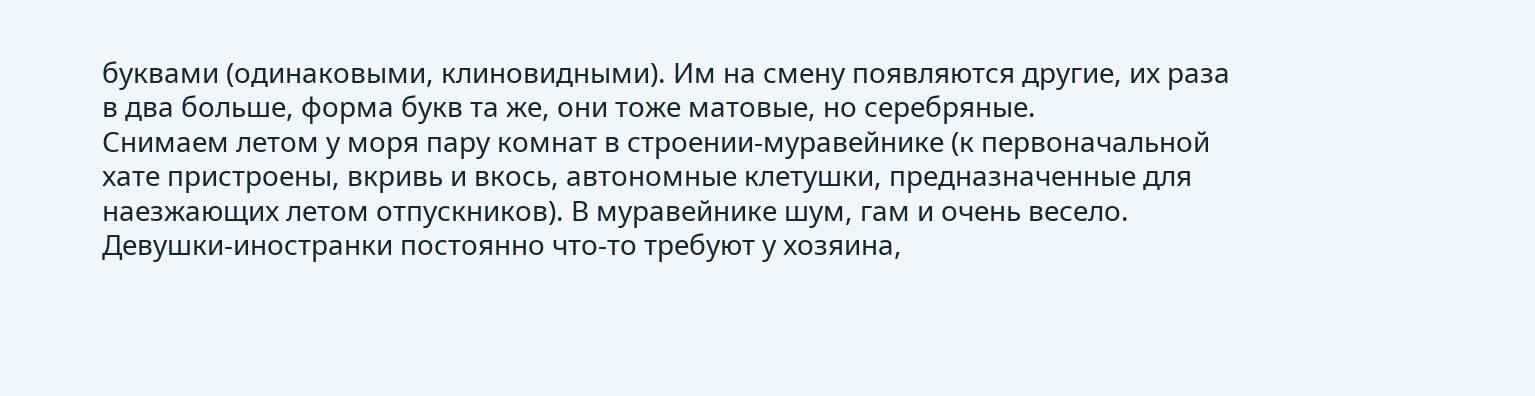буквами (одинаковыми, клиновидными). Им на смену появляются другие, их раза в два больше, форма букв та же, они тоже матовые, но серебряные.
Снимаем летом у моря пару комнат в строении-муравейнике (к первоначальной хате пристроены, вкривь и вкось, автономные клетушки, предназначенные для наезжающих летом отпускников). В муравейнике шум, гам и очень весело. Девушки-иностранки постоянно что-то требуют у хозяина,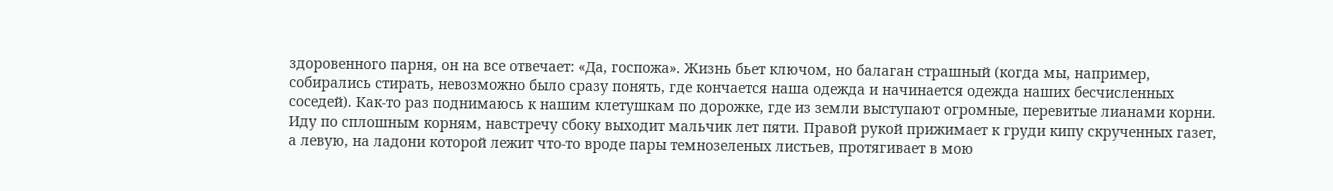здоровенного парня, он на все отвечает: «Да, госпожа». Жизнь бьет ключом, но балаган страшный (когда мы, например, собирались стирать, невозможно было сразу понять, где кончается наша одежда и начинается одежда наших бесчисленных соседей). Как-то раз поднимаюсь к нашим клетушкам по дорожке, где из земли выступают огромные, перевитые лианами корни. Иду по сплошным корням, навстречу сбоку выходит мальчик лет пяти. Правой рукой прижимает к груди кипу скрученных газет, а левую, на ладони которой лежит что-то вроде пары темнозеленых листьев, протягивает в мою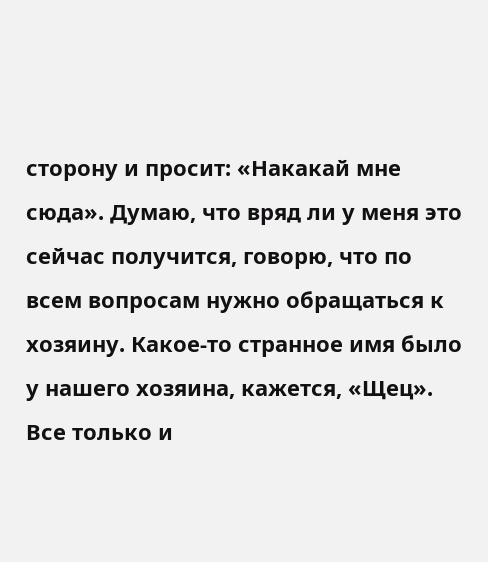сторону и просит: «Накакай мне сюда». Думаю, что вряд ли у меня это сейчас получится, говорю, что по всем вопросам нужно обращаться к хозяину. Какое-то странное имя было у нашего хозяина, кажется, «Щец». Все только и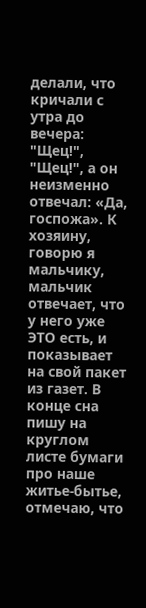делали, что кричали с утра до вечера: "Щец!", "Щец!", а он неизменно отвечал: «Да, госпожа». К хозяину, говорю я мальчику, мальчик отвечает, что у него уже ЭТО есть, и показывает на свой пакет из газет. В конце сна пишу на круглом листе бумаги про наше житье-бытье, отмечаю, что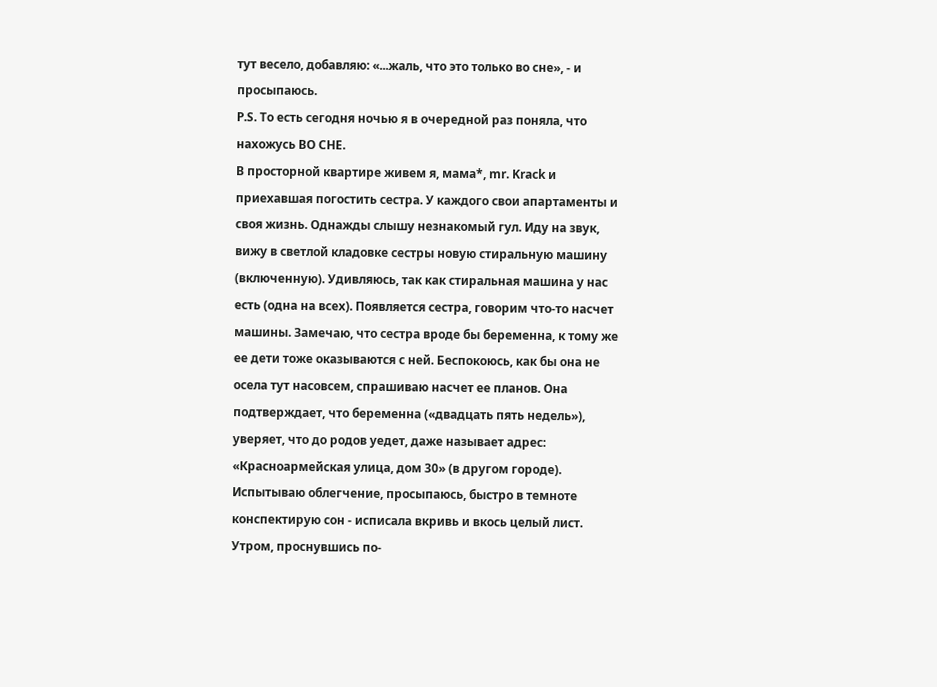тут весело, добавляю: «...жаль, что это только во сне», - и просыпаюсь.
P.S. То есть сегодня ночью я в очередной раз поняла, что нахожусь ВО СНЕ.
В просторной квартире живем я, мама*, mr. Krack и приехавшая погостить сестра. У каждого свои апартаменты и своя жизнь. Однажды слышу незнакомый гул. Иду на звук, вижу в светлой кладовке сестры новую стиральную машину (включенную). Удивляюсь, так как стиральная машина у нас есть (одна на всех). Появляется сестра, говорим что-то насчет машины. Замечаю, что сестра вроде бы беременна, к тому же ее дети тоже оказываются с ней. Беспокоюсь, как бы она не осела тут насовсем, спрашиваю насчет ее планов. Она подтверждает, что беременна («двадцать пять недель»), уверяет, что до родов уедет, даже называет адрес: «Красноармейская улица, дом 30» (в другом городе). Испытываю облегчение, просыпаюсь, быстро в темноте конспектирую сон - исписала вкривь и вкось целый лист. Утром, проснувшись по-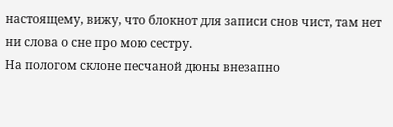настоящему, вижу, что блокнот для записи снов чист, там нет ни слова о сне про мою сестру.
На пологом склоне песчаной дюны внезапно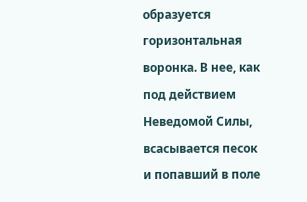образуется горизонтальная воронка. В нее, как под действием Неведомой Силы, всасывается песок и попавший в поле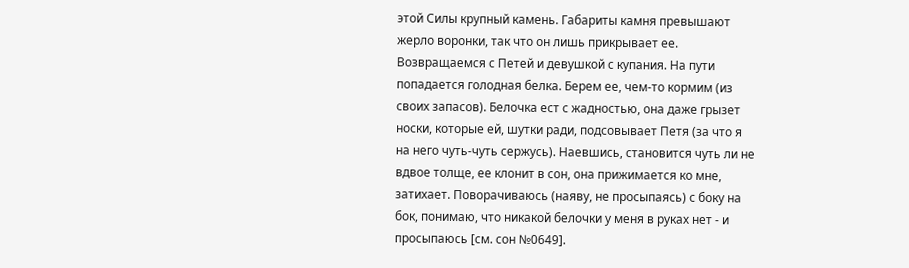этой Силы крупный камень. Габариты камня превышают жерло воронки, так что он лишь прикрывает ее.
Возвращаемся с Петей и девушкой с купания. На пути попадается голодная белка. Берем ее, чем-то кормим (из своих запасов). Белочка ест с жадностью, она даже грызет носки, которые ей, шутки ради, подсовывает Петя (за что я на него чуть-чуть сержусь). Наевшись, становится чуть ли не вдвое толще, ее клонит в сон, она прижимается ко мне, затихает. Поворачиваюсь (наяву, не просыпаясь) с боку на бок, понимаю, что никакой белочки у меня в руках нет - и просыпаюсь [см. сон №0649].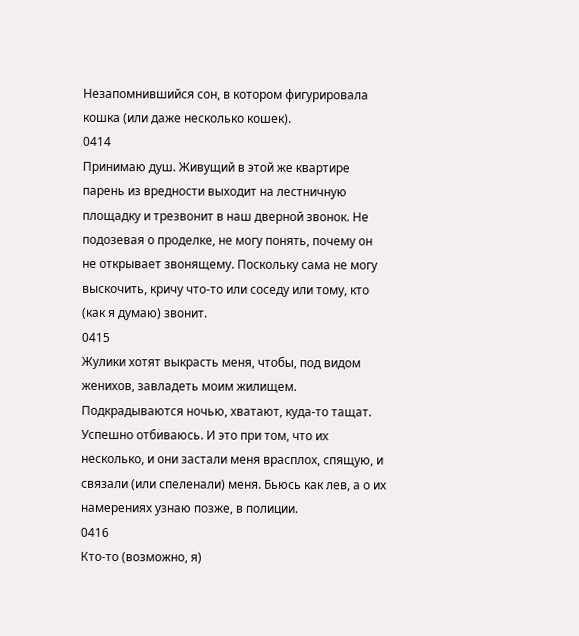Незапомнившийся сон, в котором фигурировала кошка (или даже несколько кошек).
0414
Принимаю душ. Живущий в этой же квартире парень из вредности выходит на лестничную площадку и трезвонит в наш дверной звонок. Не подозевая о проделке, не могу понять, почему он не открывает звонящему. Поскольку сама не могу выскочить, кричу что-то или соседу или тому, кто (как я думаю) звонит.
0415
Жулики хотят выкрасть меня, чтобы, под видом женихов, завладеть моим жилищем. Подкрадываются ночью, хватают, куда-то тащат. Успешно отбиваюсь. И это при том, что их несколько, и они застали меня врасплох, спящую, и связали (или спеленали) меня. Бьюсь как лев, а о их намерениях узнаю позже, в полиции.
0416
Кто-то (возможно, я)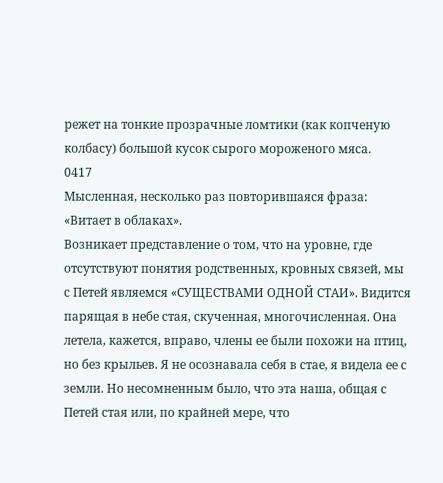режет на тонкие прозрачные ломтики (как копченую колбасу) большой кусок сырого мороженого мяса.
0417
Мысленная, несколько раз повторившаяся фраза: «Витает в облаках».
Возникает представление о том, что на уровне, где отсутствуют понятия родственных, кровных связей, мы с Петей являемся «СУЩЕСТВАМИ ОДНОЙ СТАИ». Видится парящая в небе стая, скученная, многочисленная. Она летела, кажется, вправо, члены ее были похожи на птиц, но без крыльев. Я не осознавала себя в стае, я видела ее с земли. Но несомненным было, что эта наша, общая с Петей стая или, по крайней мере, что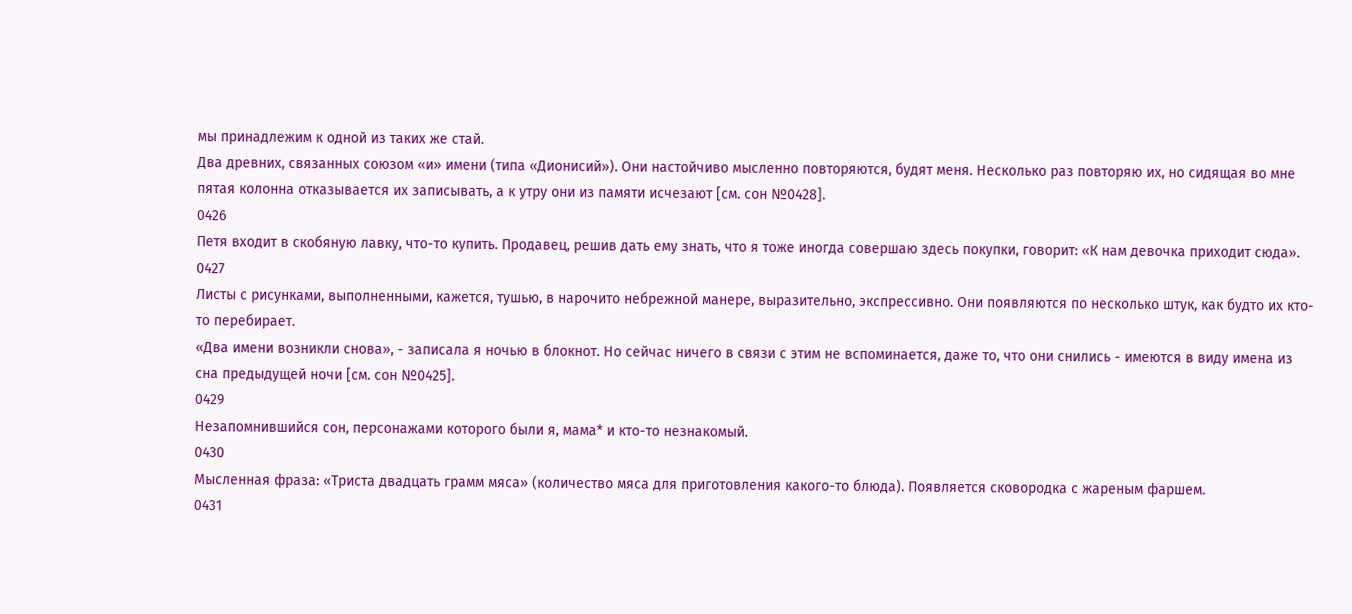мы принадлежим к одной из таких же стай.
Два древних, связанных союзом «и» имени (типа «Дионисий»). Они настойчиво мысленно повторяются, будят меня. Несколько раз повторяю их, но сидящая во мне пятая колонна отказывается их записывать, а к утру они из памяти исчезают [см. сон №0428].
0426
Петя входит в скобяную лавку, что-то купить. Продавец, решив дать ему знать, что я тоже иногда совершаю здесь покупки, говорит: «К нам девочка приходит сюда».
0427
Листы с рисунками, выполненными, кажется, тушью, в нарочито небрежной манере, выразительно, экспрессивно. Они появляются по несколько штук, как будто их кто-то перебирает.
«Два имени возникли снова», - записала я ночью в блокнот. Но сейчас ничего в связи с этим не вспоминается, даже то, что они снились - имеются в виду имена из сна предыдущей ночи [см. сон №0425].
0429
Незапомнившийся сон, персонажами которого были я, мама* и кто-то незнакомый.
0430
Мысленная фраза: «Триста двадцать грамм мяса» (количество мяса для приготовления какого-то блюда). Появляется сковородка с жареным фаршем.
0431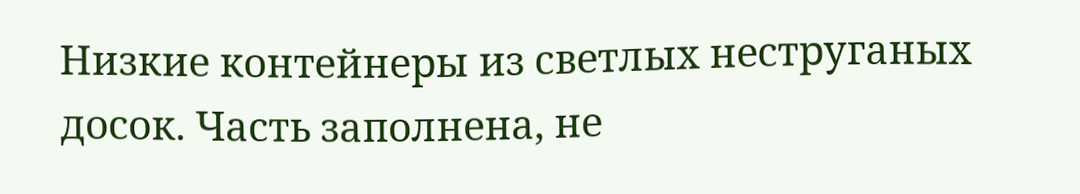Низкие контейнеры из светлых неструганых досок. Часть заполнена, не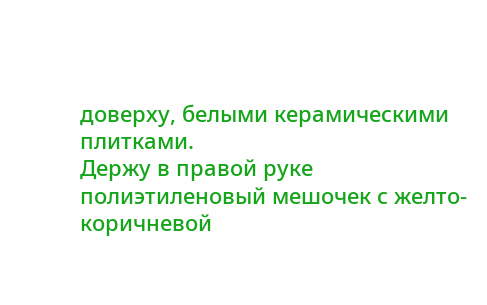доверху, белыми керамическими плитками.
Держу в правой руке полиэтиленовый мешочек с желто-коричневой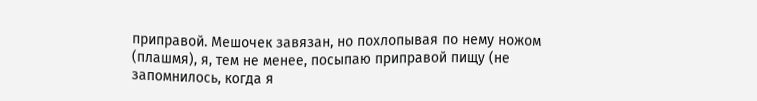приправой. Мешочек завязан, но похлопывая по нему ножом (плашмя), я, тем не менее, посыпаю приправой пищу (не запомнилось, когда я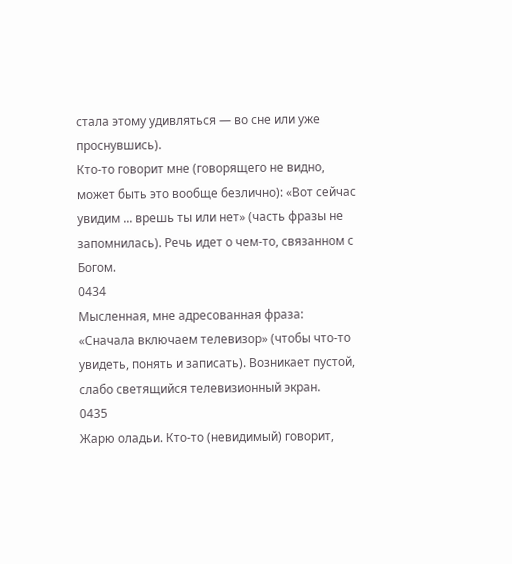стала этому удивляться — во сне или уже проснувшись).
Кто-то говорит мне (говорящего не видно, может быть это вообще безлично): «Вот сейчас увидим ... врешь ты или нет» (часть фразы не запомнилась). Речь идет о чем-то, связанном с Богом.
0434
Мысленная, мне адресованная фраза: «Сначала включаем телевизор» (чтобы что-то увидеть, понять и записать). Возникает пустой, слабо светящийся телевизионный экран.
0435
Жарю оладьи. Кто-то (невидимый) говорит,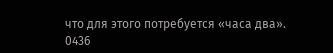что для этого потребуется «часа два».
0436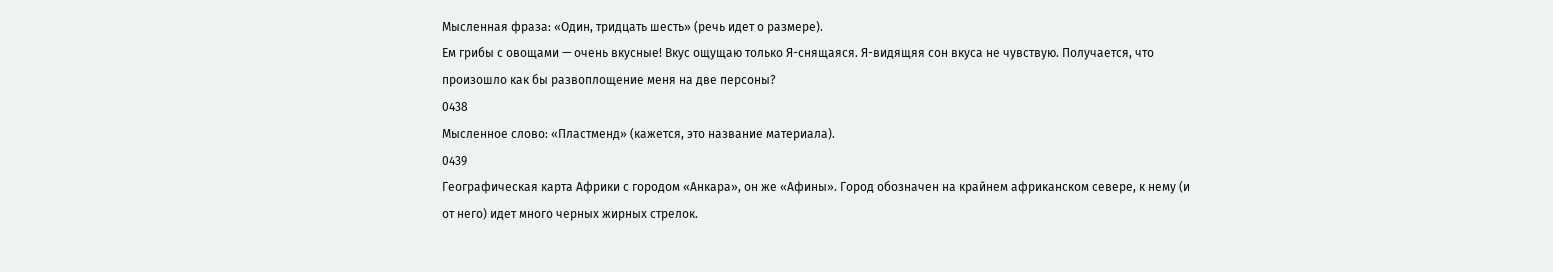Мысленная фраза: «Один, тридцать шесть» (речь идет о размере).
Ем грибы с овощами — очень вкусные! Вкус ощущаю только Я-снящаяся. Я-видящяя сон вкуса не чувствую. Получается, что произошло как бы развоплощение меня на две персоны?
0438
Мысленное слово: «Пластменд» (кажется, это название материала).
0439
Географическая карта Африки с городом «Анкара», он же «Афины». Город обозначен на крайнем африканском севере, к нему (и от него) идет много черных жирных стрелок.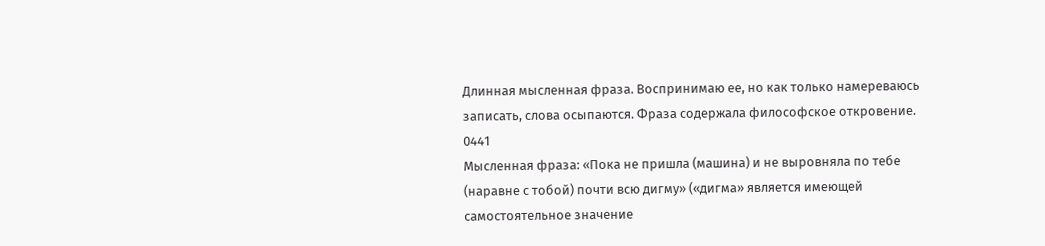Длинная мысленная фраза. Воспринимаю ее, но как только намереваюсь записать, слова осыпаются. Фраза содержала философское откровение.
0441
Мысленная фраза: «Пока не пришла (машина) и не выровняла по тебе (наравне с тобой) почти всю дигму» («дигма» является имеющей самостоятельное значение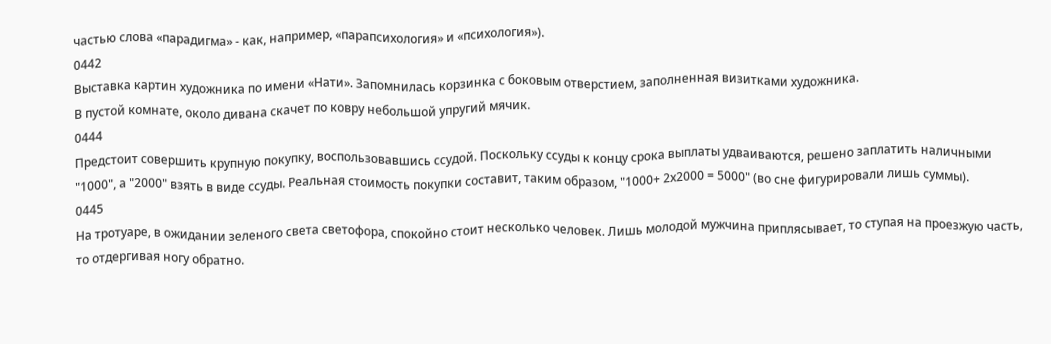частью слова «парадигма» - как, например, «парапсихология» и «психология»).
0442
Выставка картин художника по имени «Нати». Запомнилась корзинка с боковым отверстием, заполненная визитками художника.
В пустой комнате, около дивана скачет по ковру небольшой упругий мячик.
0444
Предстоит совершить крупную покупку, воспользовавшись ссудой. Поскольку ссуды к концу срока выплаты удваиваются, решено заплатить наличными "1000", а "2000" взять в виде ссуды. Реальная стоимость покупки составит, таким образом, "1000+ 2х2000 = 5000" (во сне фигурировали лишь суммы).
0445
На тротуаре, в ожидании зеленого света светофора, спокойно стоит несколько человек. Лишь молодой мужчина приплясывает, то ступая на проезжую часть, то отдергивая ногу обратно.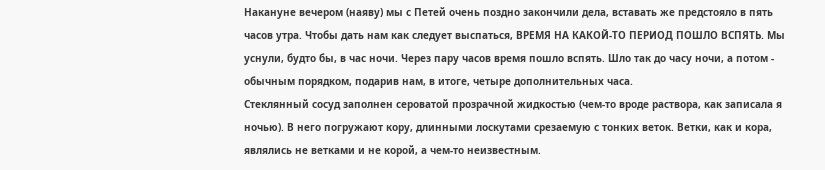Накануне вечером (наяву) мы с Петей очень поздно закончили дела, вставать же предстояло в пять часов утра. Чтобы дать нам как следует выспаться, ВРЕМЯ НА КАКОЙ-ТО ПЕРИОД ПОШЛО ВСПЯТЬ. Мы уснули, будто бы, в час ночи. Через пару часов время пошло вспять. Шло так до часу ночи, а потом - обычным порядком, подарив нам, в итоге, четыре дополнительных часа.
Стеклянный сосуд заполнен сероватой прозрачной жидкостью (чем-то вроде раствора, как записала я ночью). В него погружают кору, длинными лоскутами срезаемую с тонких веток. Ветки, как и кора, являлись не ветками и не корой, а чем-то неизвестным.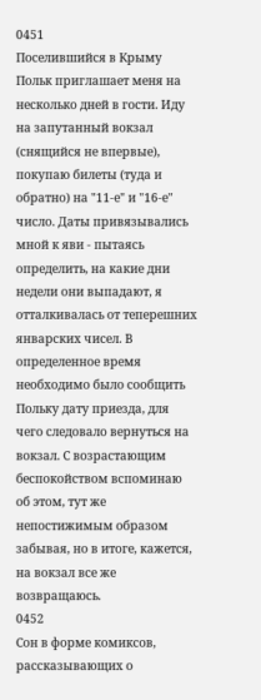0451
Поселившийся в Крыму Польк приглашает меня на несколько дней в гости. Иду на запутанный вокзал (снящийся не впервые), покупаю билеты (туда и обратно) на "11-е" и "16-е" число. Даты привязывались мной к яви - пытаясь определить, на какие дни недели они выпадают, я отталкивалась от теперешних январских чисел. В определенное время необходимо было сообщить Польку дату приезда, для чего следовало вернуться на вокзал. С возрастающим беспокойством вспоминаю об этом, тут же непостижимым образом забывая, но в итоге, кажется, на вокзал все же возвращаюсь.
0452
Сон в форме комиксов, рассказывающих о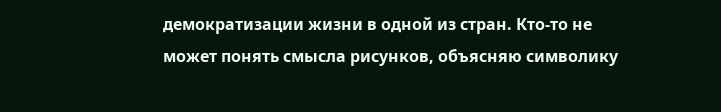демократизации жизни в одной из стран. Кто-то не может понять смысла рисунков, объясняю символику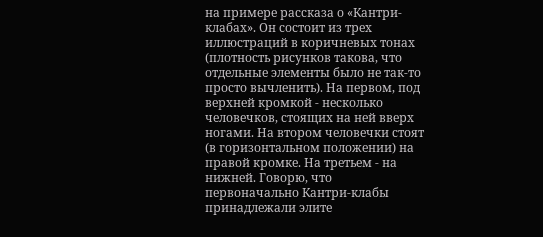на примере рассказа о «Кантри-клабах». Он состоит из трех иллюстраций в коричневых тонах (плотность рисунков такова, что отдельные элементы было не так-то просто вычленить). На первом, под верхней кромкой - несколько человечков, стоящих на ней вверх ногами. На втором человечки стоят (в горизонтальном положении) на правой кромке. На третьем - на нижней. Говорю, что первоначально Кантри-клабы принадлежали элите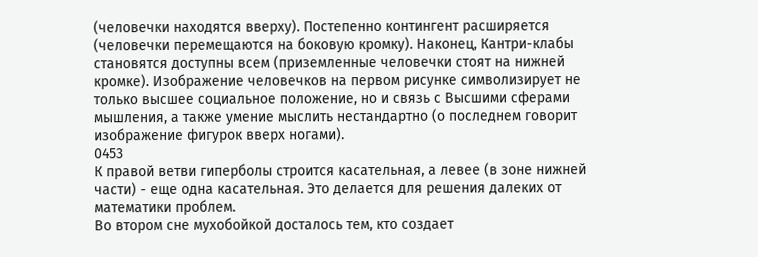(человечки находятся вверху). Постепенно контингент расширяется (человечки перемещаются на боковую кромку). Наконец, Кантри-клабы становятся доступны всем (приземленные человечки стоят на нижней кромке). Изображение человечков на первом рисунке символизирует не только высшее социальное положение, но и связь с Высшими сферами мышления, а также умение мыслить нестандартно (о последнем говорит изображение фигурок вверх ногами).
0453
К правой ветви гиперболы строится касательная, а левее (в зоне нижней части) - еще одна касательная. Это делается для решения далеких от математики проблем.
Во втором сне мухобойкой досталось тем, кто создает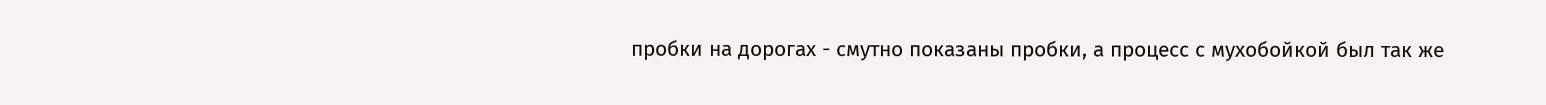пробки на дорогах - смутно показаны пробки, а процесс с мухобойкой был так же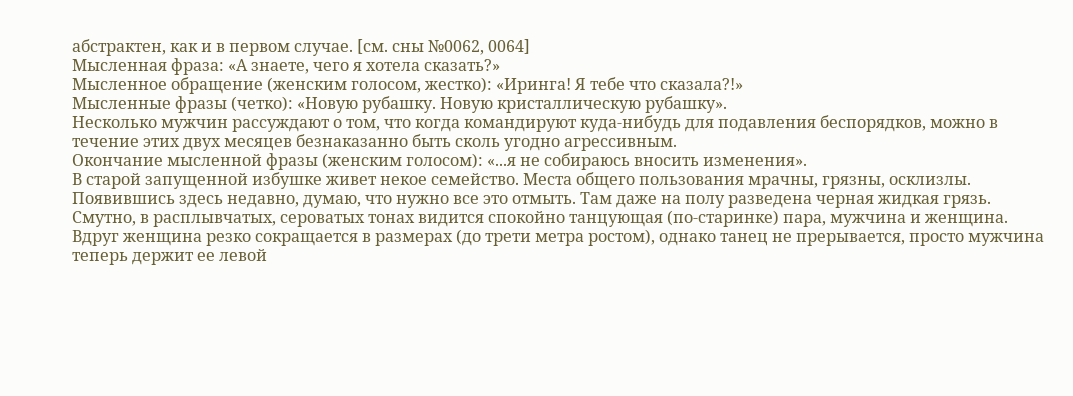абстрактен, как и в первом случае. [см. сны №0062, 0064]
Мысленная фраза: «А знаете, чего я хотела сказать?»
Мысленное обращение (женским голосом, жестко): «Иринга! Я тебе что сказала?!»
Мысленные фразы (четко): «Новую рубашку. Новую кристаллическую рубашку».
Несколько мужчин рассуждают о том, что когда командируют куда-нибудь для подавления беспорядков, можно в течение этих двух месяцев безнаказанно быть сколь угодно агрессивным.
Окончание мысленной фразы (женским голосом): «...я не собираюсь вносить изменения».
В старой запущенной избушке живет некое семейство. Места общего пользования мрачны, грязны, осклизлы. Появившись здесь недавно, думаю, что нужно все это отмыть. Там даже на полу разведена черная жидкая грязь.
Смутно, в расплывчатых, сероватых тонах видится спокойно танцующая (по-старинке) пара, мужчина и женщина. Вдруг женщина резко сокращается в размерах (до трети метра ростом), однако танец не прерывается, просто мужчина теперь держит ее левой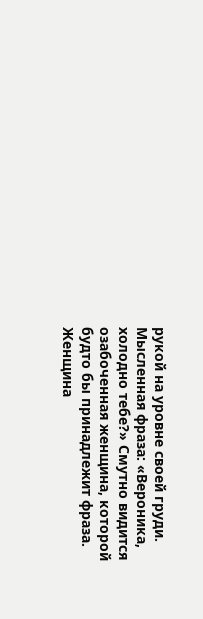рукой на уровне своей груди.
Мысленная фраза: «Вероника, холодно тебе?» Смутно видится озабоченная женщина, которой будто бы принадлежит фраза. Женщина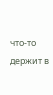что-то держит в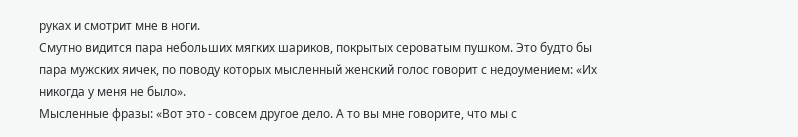руках и смотрит мне в ноги.
Смутно видится пара небольших мягких шариков, покрытых сероватым пушком. Это будто бы пара мужских яичек, по поводу которых мысленный женский голос говорит с недоумением: «Их никогда у меня не было».
Мысленные фразы: «Вот это - совсем другое дело. А то вы мне говорите, что мы с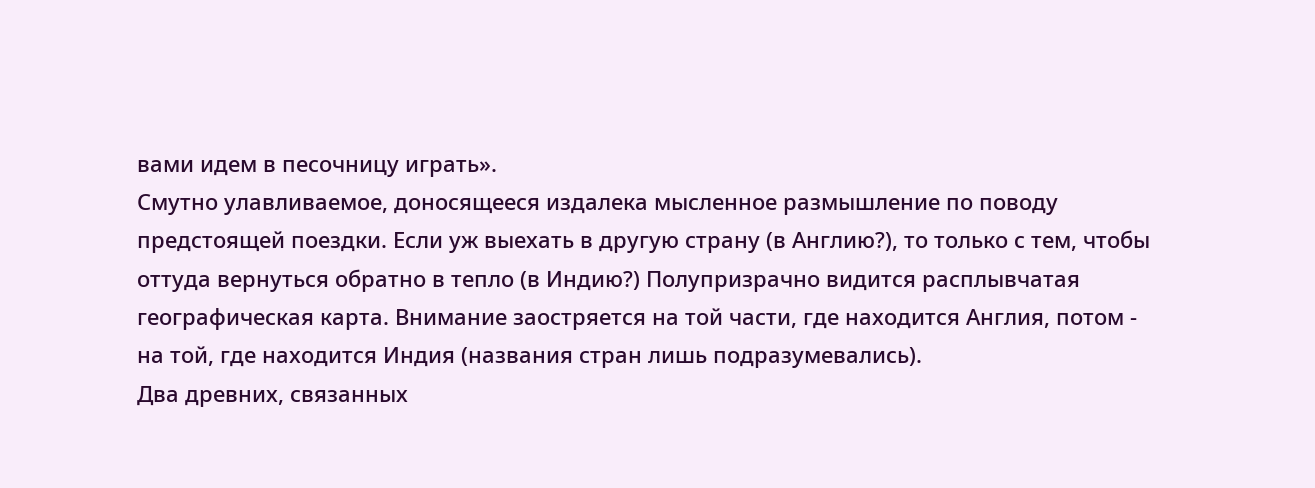вами идем в песочницу играть».
Смутно улавливаемое, доносящееся издалека мысленное размышление по поводу предстоящей поездки. Если уж выехать в другую страну (в Англию?), то только с тем, чтобы оттуда вернуться обратно в тепло (в Индию?) Полупризрачно видится расплывчатая географическая карта. Внимание заостряется на той части, где находится Англия, потом - на той, где находится Индия (названия стран лишь подразумевались).
Два древних, связанных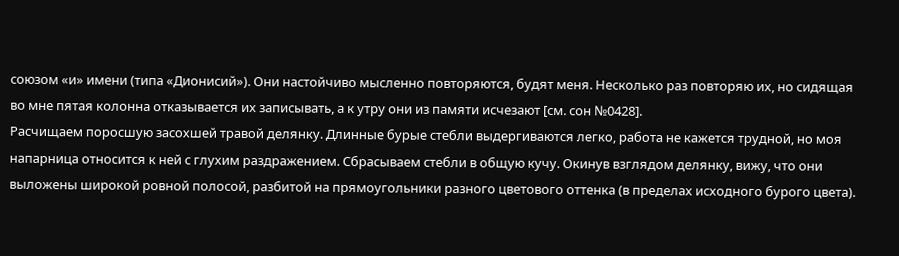союзом «и» имени (типа «Дионисий»). Они настойчиво мысленно повторяются, будят меня. Несколько раз повторяю их, но сидящая во мне пятая колонна отказывается их записывать, а к утру они из памяти исчезают [см. сон №0428].
Расчищаем поросшую засохшей травой делянку. Длинные бурые стебли выдергиваются легко, работа не кажется трудной, но моя напарница относится к ней с глухим раздражением. Сбрасываем стебли в общую кучу. Окинув взглядом делянку, вижу, что они выложены широкой ровной полосой, разбитой на прямоугольники разного цветового оттенка (в пределах исходного бурого цвета).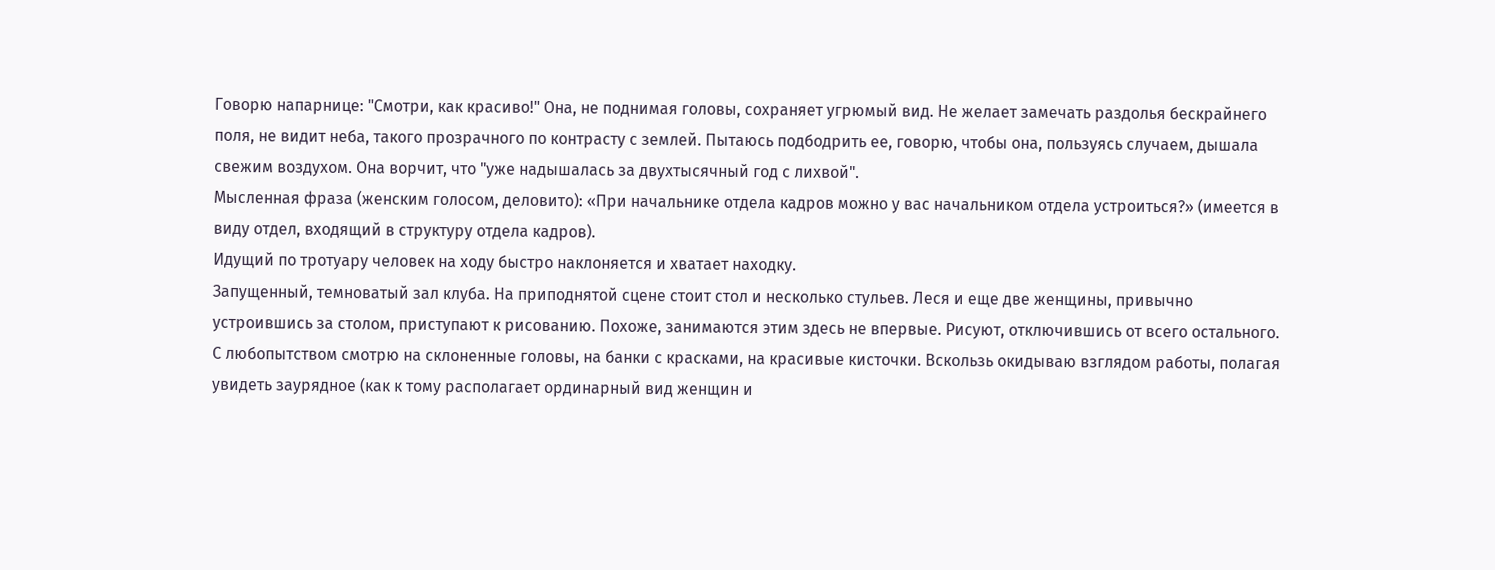Говорю напарнице: "Смотри, как красиво!" Она, не поднимая головы, сохраняет угрюмый вид. Не желает замечать раздолья бескрайнего поля, не видит неба, такого прозрачного по контрасту с землей. Пытаюсь подбодрить ее, говорю, чтобы она, пользуясь случаем, дышала свежим воздухом. Она ворчит, что "уже надышалась за двухтысячный год с лихвой".
Мысленная фраза (женским голосом, деловито): «При начальнике отдела кадров можно у вас начальником отдела устроиться?» (имеется в виду отдел, входящий в структуру отдела кадров).
Идущий по тротуару человек на ходу быстро наклоняется и хватает находку.
Запущенный, темноватый зал клуба. На приподнятой сцене стоит стол и несколько стульев. Леся и еще две женщины, привычно устроившись за столом, приступают к рисованию. Похоже, занимаются этим здесь не впервые. Рисуют, отключившись от всего остального. С любопытством смотрю на склоненные головы, на банки с красками, на красивые кисточки. Вскользь окидываю взглядом работы, полагая увидеть заурядное (как к тому располагает ординарный вид женщин и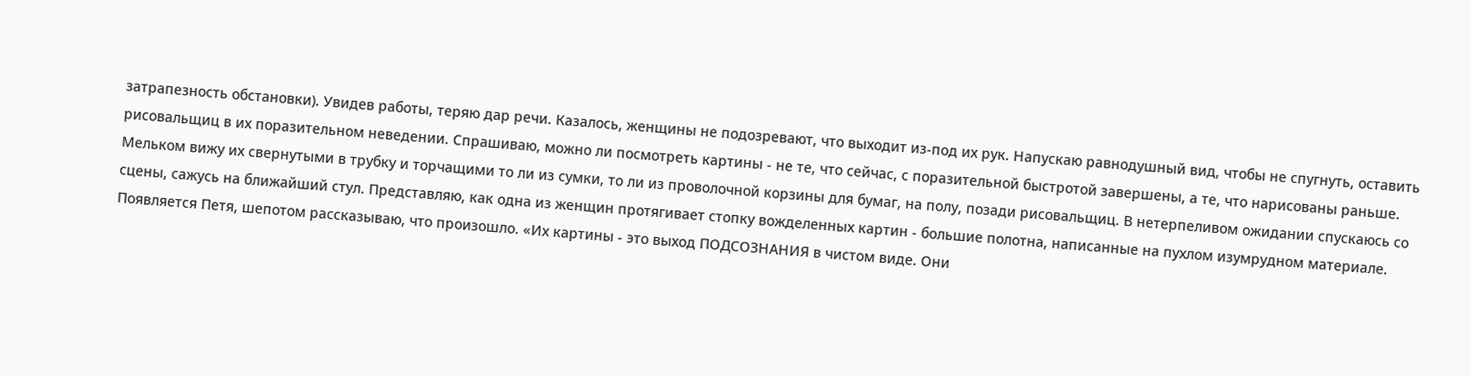затрапезность обстановки). Увидев работы, теряю дар речи. Казалось, женщины не подозревают, что выходит из-под их рук. Напускаю равнодушный вид, чтобы не спугнуть, оставить рисовальщиц в их поразительном неведении. Спрашиваю, можно ли посмотреть картины - не те, что сейчас, с поразительной быстротой завершены, а те, что нарисованы раньше. Мельком вижу их свернутыми в трубку и торчащими то ли из сумки, то ли из проволочной корзины для бумаг, на полу, позади рисовальщиц. В нетерпеливом ожидании спускаюсь со сцены, сажусь на ближайший стул. Представляю, как одна из женщин протягивает стопку вожделенных картин - большие полотна, написанные на пухлом изумрудном материале. Появляется Петя, шепотом рассказываю, что произошло. «Их картины - это выход ПОДСОЗНАНИЯ в чистом виде. Они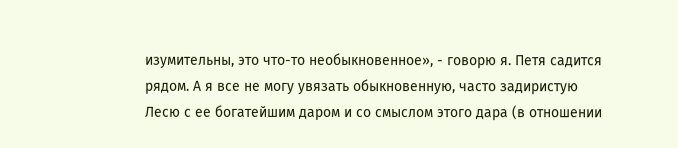изумительны, это что-то необыкновенное», - говорю я. Петя садится рядом. А я все не могу увязать обыкновенную, часто задиристую Лесю с ее богатейшим даром и со смыслом этого дара (в отношении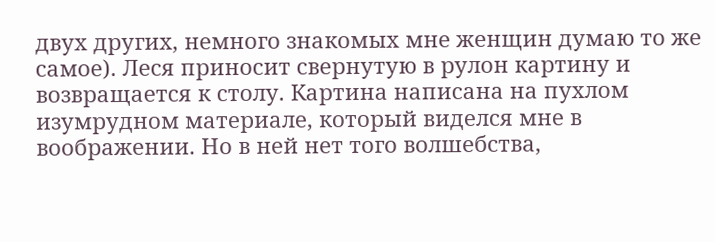двух других, немного знакомых мне женщин думаю то же самое). Леся приносит свернутую в рулон картину и возвращается к столу. Картина написана на пухлом изумрудном материале, который виделся мне в воображении. Но в ней нет того волшебства,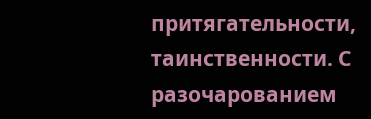притягательности, таинственности. С разочарованием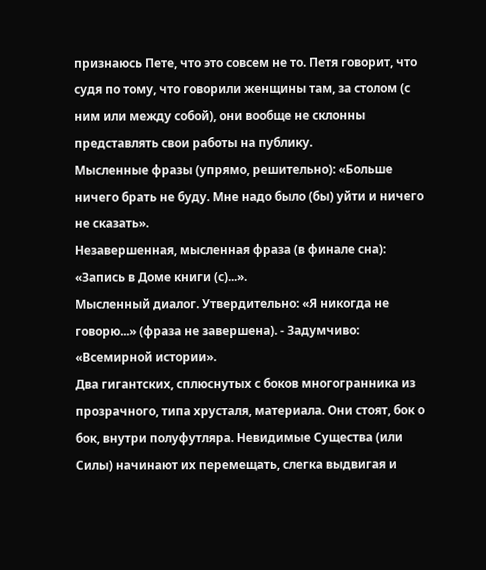признаюсь Пете, что это совсем не то. Петя говорит, что судя по тому, что говорили женщины там, за столом (с ним или между собой), они вообще не склонны представлять свои работы на публику.
Мысленные фразы (упрямо, решительно): «Больше ничего брать не буду. Мне надо было (бы) уйти и ничего не сказать».
Незавершенная, мысленная фраза (в финале сна): «Запись в Доме книги (с)...».
Мысленный диалог. Утвердительно: «Я никогда не говорю...» (фраза не завершена). - Задумчиво: «Всемирной истории».
Два гигантских, сплюснутых с боков многогранника из прозрачного, типа хрусталя, материала. Они стоят, бок о бок, внутри полуфутляра. Невидимые Существа (или Силы) начинают их перемещать, слегка выдвигая и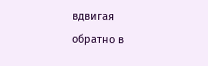вдвигая обратно в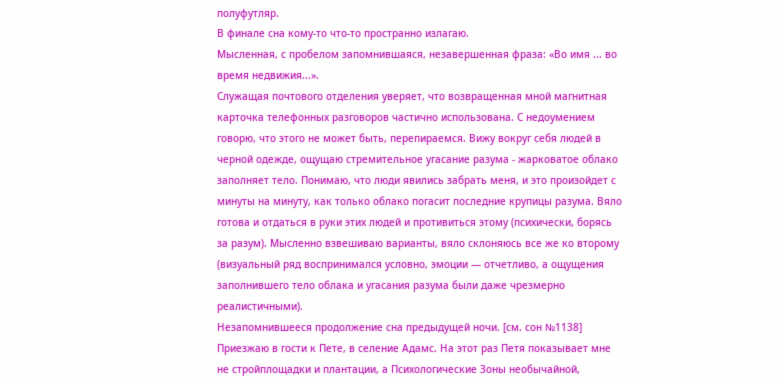полуфутляр.
В финале сна кому-то что-то пространно излагаю.
Мысленная, с пробелом запомнившаяся, незавершенная фраза: «Во имя ... во время недвижия...».
Служащая почтового отделения уверяет, что возвращенная мной магнитная карточка телефонных разговоров частично использована. С недоумением говорю, что этого не может быть, перепираемся. Вижу вокруг себя людей в черной одежде, ощущаю стремительное угасание разума - жарковатое облако заполняет тело. Понимаю, что люди явились забрать меня, и это произойдет с минуты на минуту, как только облако погасит последние крупицы разума. Вяло готова и отдаться в руки этих людей и противиться этому (психически, борясь за разум). Мысленно взвешиваю варианты, вяло склоняюсь все же ко второму (визуальный ряд воспринимался условно, эмоции — отчетливо, а ощущения заполнившего тело облака и угасания разума были даже чрезмерно реалистичными).
Незапомнившееся продолжение сна предыдущей ночи. [см. сон №1138]
Приезжаю в гости к Пете, в селение Адамс. На этот раз Петя показывает мне не стройплощадки и плантации, а Психологические Зоны необычайной,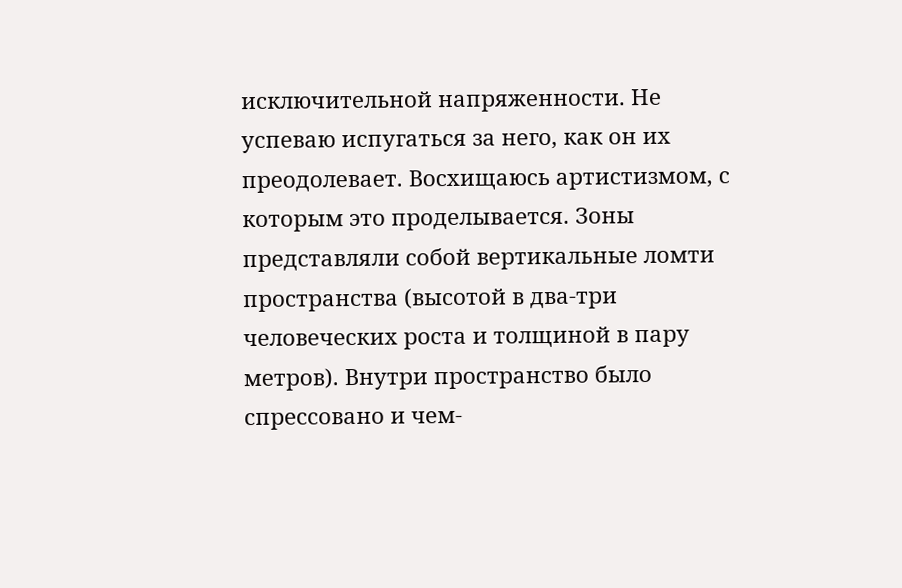исключительной напряженности. Не успеваю испугаться за него, как он их преодолевает. Восхищаюсь артистизмом, с которым это проделывается. Зоны представляли собой вертикальные ломти пространства (высотой в два-три человеческих роста и толщиной в пару метров). Внутри пространство было спрессовано и чем-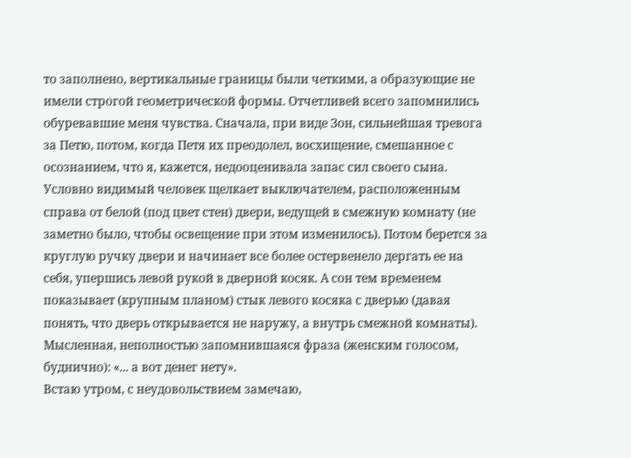то заполнено, вертикальные границы были четкими, а образующие не имели строгой геометрической формы. Отчетливей всего запомнились обуревавшие меня чувства. Сначала, при виде Зон, сильнейшая тревога за Петю, потом, когда Петя их преодолел, восхищение, смешанное с осознанием, что я, кажется, недооценивала запас сил своего сына.
Условно видимый человек щелкает выключателем, расположенным справа от белой (под цвет стен) двери, ведущей в смежную комнату (не заметно было, чтобы освещение при этом изменилось). Потом берется за круглую ручку двери и начинает все более остервенело дергать ее на себя, упершись левой рукой в дверной косяк. А сон тем временем показывает (крупным планом) стык левого косяка с дверью (давая понять, что дверь открывается не наружу, а внутрь смежной комнаты).
Мысленная, неполностью запомнившаяся фраза (женским голосом, буднично): «... а вот денег нету».
Встаю утром, с неудовольствием замечаю,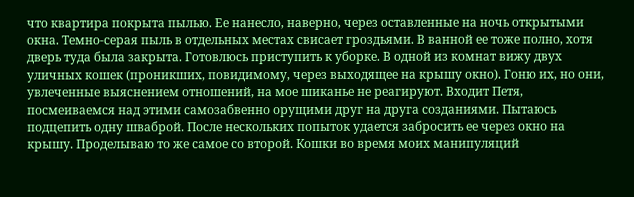что квартира покрыта пылью. Ее нанесло, наверно, через оставленные на ночь открытыми окна. Темно-серая пыль в отдельных местах свисает гроздьями. В ванной ее тоже полно, хотя дверь туда была закрыта. Готовлюсь приступить к уборке. В одной из комнат вижу двух уличных кошек (проникших, повидимому, через выходящее на крышу окно). Гоню их, но они, увлеченные выяснением отношений, на мое шиканье не реагируют. Входит Петя, посмеиваемся над этими самозабвенно орущими друг на друга созданиями. Пытаюсь подцепить одну шваброй. После нескольких попыток удается забросить ее через окно на крышу. Проделываю то же самое со второй. Кошки во время моих манипуляций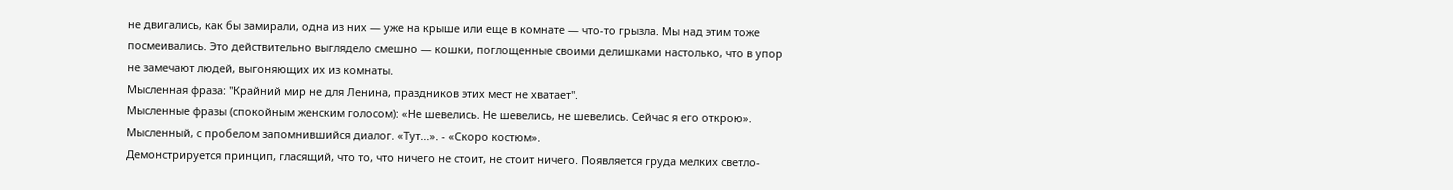не двигались, как бы замирали, одна из них — уже на крыше или еще в комнате — что-то грызла. Мы над этим тоже посмеивались. Это действительно выглядело смешно — кошки, поглощенные своими делишками настолько, что в упор не замечают людей, выгоняющих их из комнаты.
Мысленная фраза: "Крайний мир не для Ленина, праздников этих мест не хватает".
Мысленные фразы (спокойным женским голосом): «Не шевелись. Не шевелись, не шевелись. Сейчас я его открою».
Мысленный, с пробелом запомнившийся диалог. «Тут...». - «Скоро костюм».
Демонстрируется принцип, гласящий, что то, что ничего не стоит, не стоит ничего. Появляется груда мелких светло-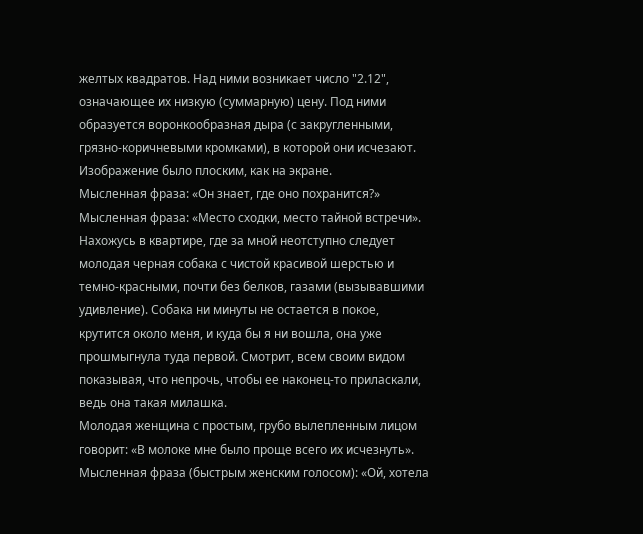желтых квадратов. Над ними возникает число "2.12", означающее их низкую (суммарную) цену. Под ними образуется воронкообразная дыра (с закругленными, грязно-коричневыми кромками), в которой они исчезают. Изображение было плоским, как на экране.
Мысленная фраза: «Он знает, где оно похранится?»
Мысленная фраза: «Место сходки, место тайной встречи».
Нахожусь в квартире, где за мной неотступно следует молодая черная собака с чистой красивой шерстью и темно-красными, почти без белков, газами (вызывавшими удивление). Собака ни минуты не остается в покое, крутится около меня, и куда бы я ни вошла, она уже прошмыгнула туда первой. Смотрит, всем своим видом показывая, что непрочь, чтобы ее наконец-то приласкали, ведь она такая милашка.
Молодая женщина с простым, грубо вылепленным лицом говорит: «В молоке мне было проще всего их исчезнуть».
Мысленная фраза (быстрым женским голосом): «Ой, хотела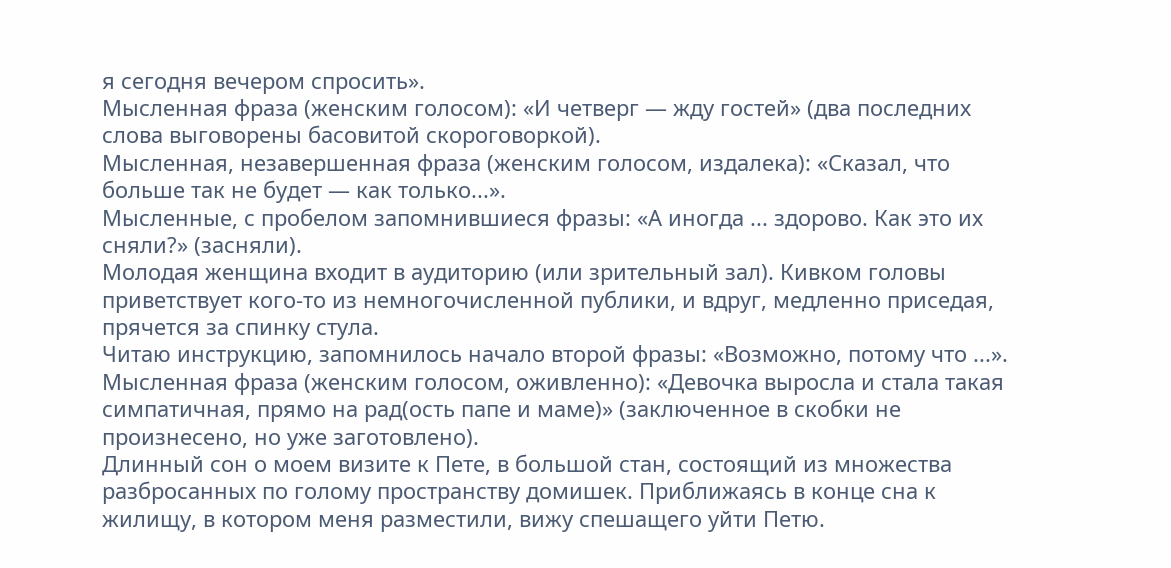я сегодня вечером спросить».
Мысленная фраза (женским голосом): «И четверг — жду гостей» (два последних слова выговорены басовитой скороговоркой).
Мысленная, незавершенная фраза (женским голосом, издалека): «Сказал, что больше так не будет — как только...».
Мысленные, с пробелом запомнившиеся фразы: «А иногда ... здорово. Как это их сняли?» (засняли).
Молодая женщина входит в аудиторию (или зрительный зал). Кивком головы приветствует кого-то из немногочисленной публики, и вдруг, медленно приседая, прячется за спинку стула.
Читаю инструкцию, запомнилось начало второй фразы: «Возможно, потому что ...».
Мысленная фраза (женским голосом, оживленно): «Девочка выросла и стала такая симпатичная, прямо на рад(ость папе и маме)» (заключенное в скобки не произнесено, но уже заготовлено).
Длинный сон о моем визите к Пете, в большой стан, состоящий из множества разбросанных по голому пространству домишек. Приближаясь в конце сна к жилищу, в котором меня разместили, вижу спешащего уйти Петю.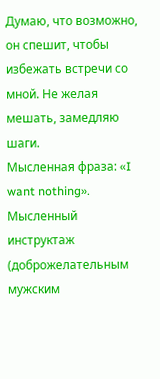Думаю, что возможно, он спешит, чтобы избежать встречи со мной. Не желая мешать, замедляю шаги.
Мысленная фраза: «I want nothing».
Мысленный инструктаж (доброжелательным мужским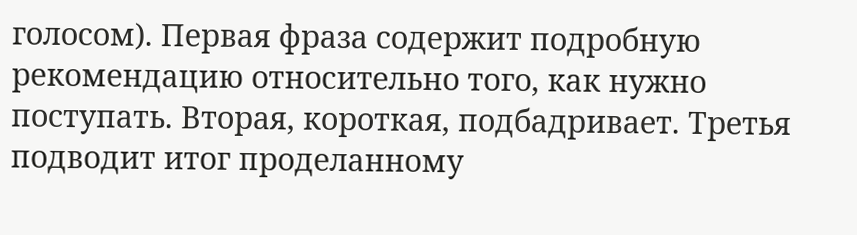голосом). Первая фраза содержит подробную рекомендацию относительно того, как нужно поступать. Вторая, короткая, подбадривает. Третья подводит итог проделанному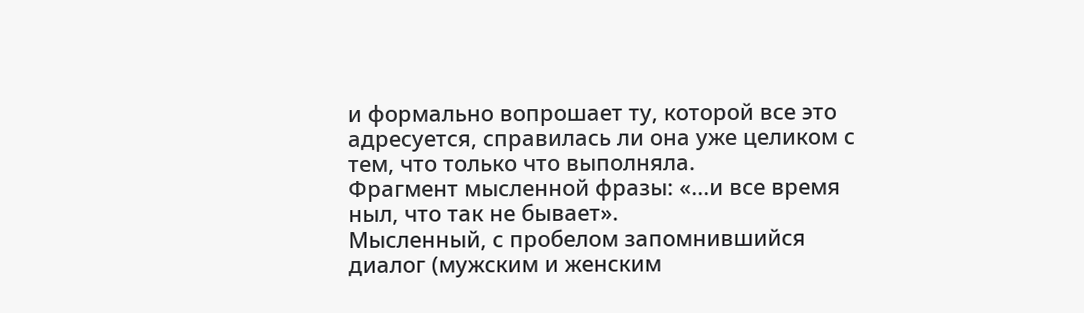и формально вопрошает ту, которой все это адресуется, справилась ли она уже целиком с тем, что только что выполняла.
Фрагмент мысленной фразы: «...и все время ныл, что так не бывает».
Мысленный, с пробелом запомнившийся диалог (мужским и женским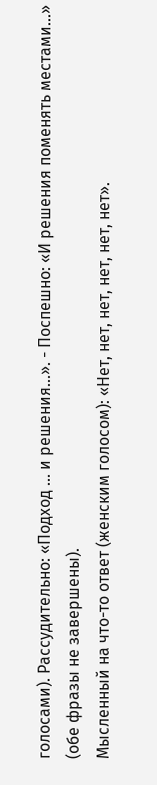голосами). Рассудительно: «Подход ... и решения...». - Поспешно: «И решения поменять местами...» (обе фразы не завершены).
Мысленный на что-то ответ (женским голосом): «Нет, нет, нет, нет, нет, нет».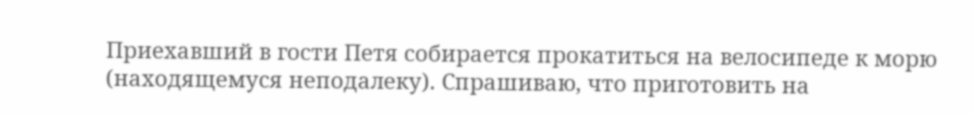Приехавший в гости Петя собирается прокатиться на велосипеде к морю (находящемуся неподалеку). Спрашиваю, что приготовить на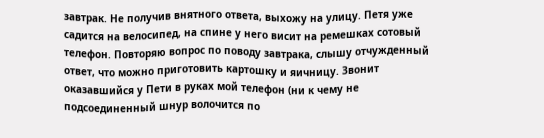завтрак. Не получив внятного ответа, выхожу на улицу. Петя уже садится на велосипед, на спине у него висит на ремешках сотовый телефон. Повторяю вопрос по поводу завтрака, слышу отчужденный ответ, что можно приготовить картошку и яичницу. Звонит оказавшийся у Пети в руках мой телефон (ни к чему не подсоединенный шнур волочится по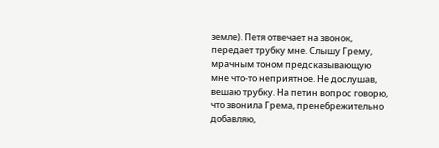земле). Петя отвечает на звонок, передает трубку мне. Слышу Грему, мрачным тоном предсказывающую мне что-то неприятное. Не дослушав, вешаю трубку. На петин вопрос говорю, что звонила Грема, пренебрежительно добавляю,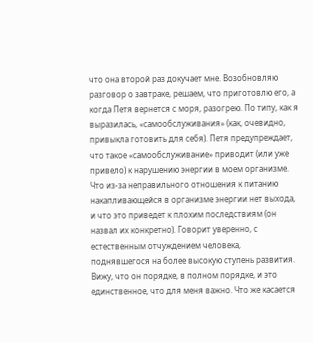что она второй раз докучает мне. Возобновляю разговор о завтраке, решаем, что приготовлю его, а когда Петя вернется с моря, разогрею. По типу, как я выразилась, «самообслуживания» (как, очевидно, привыкла готовить для себя). Петя предупреждает, что такое «самообслуживание» приводит (или уже привело) к нарушению энергии в моем организме. Что из-за неправильного отношения к питанию накапливающейся в организме энергии нет выхода, и что это приведет к плохим последствиям (он назвал их конкретно). Говорит уверенно, с естественным отчуждением человека, поднявшегося на более высокую ступень развития. Вижу, что он порядке, в полном порядке, и это единственное, что для меня важно. Что же касается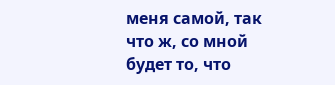меня самой, так что ж, со мной будет то, что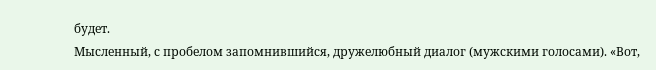будет.
Мысленный, с пробелом запомнившийся, дружелюбный диалог (мужскими голосами). «Вот,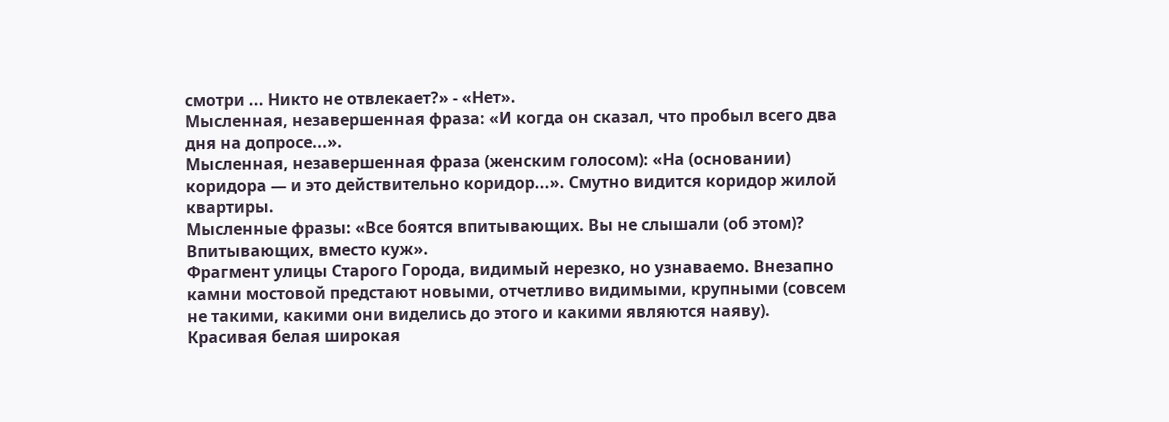смотри ... Никто не отвлекает?» - «Нет».
Мысленная, незавершенная фраза: «И когда он сказал, что пробыл всего два дня на допросе...».
Мысленная, незавершенная фраза (женским голосом): «На (основании) коридора — и это действительно коридор...». Смутно видится коридор жилой квартиры.
Мысленные фразы: «Все боятся впитывающих. Вы не слышали (об этом)? Впитывающих, вместо куж».
Фрагмент улицы Старого Города, видимый нерезко, но узнаваемо. Внезапно камни мостовой предстают новыми, отчетливо видимыми, крупными (совсем не такими, какими они виделись до этого и какими являются наяву).
Красивая белая широкая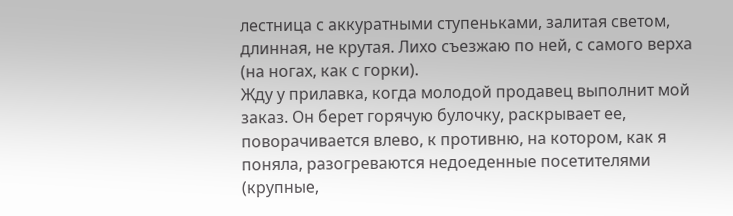лестница с аккуратными ступеньками, залитая светом, длинная, не крутая. Лихо съезжаю по ней, с самого верха (на ногах, как с горки).
Жду у прилавка, когда молодой продавец выполнит мой заказ. Он берет горячую булочку, раскрывает ее, поворачивается влево, к противню, на котором, как я поняла, разогреваются недоеденные посетителями (крупные,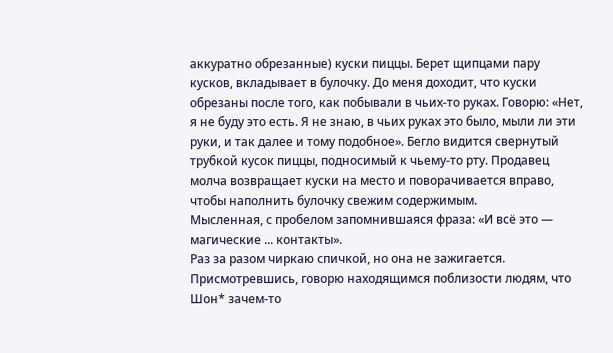аккуратно обрезанные) куски пиццы. Берет щипцами пару кусков, вкладывает в булочку. До меня доходит, что куски обрезаны после того, как побывали в чьих-то руках. Говорю: «Нет, я не буду это есть. Я не знаю, в чьих руках это было, мыли ли эти руки, и так далее и тому подобное». Бегло видится свернутый трубкой кусок пиццы, подносимый к чьему-то рту. Продавец молча возвращает куски на место и поворачивается вправо, чтобы наполнить булочку свежим содержимым.
Мысленная, с пробелом запомнившаяся фраза: «И всё это — магические ... контакты».
Раз за разом чиркаю спичкой, но она не зажигается. Присмотревшись, говорю находящимся поблизости людям, что Шон* зачем-то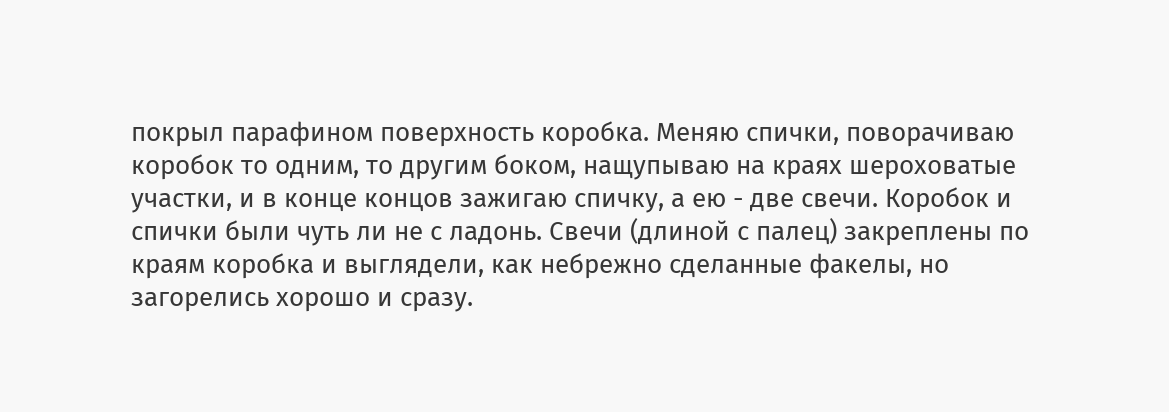покрыл парафином поверхность коробка. Меняю спички, поворачиваю коробок то одним, то другим боком, нащупываю на краях шероховатые участки, и в конце концов зажигаю спичку, а ею - две свечи. Коробок и спички были чуть ли не с ладонь. Свечи (длиной с палец) закреплены по краям коробка и выглядели, как небрежно сделанные факелы, но загорелись хорошо и сразу.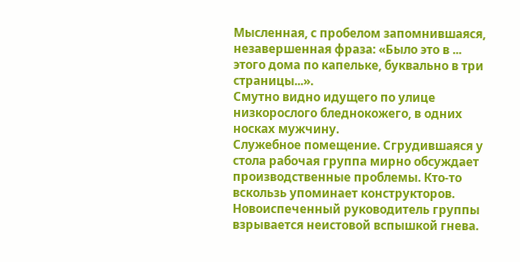Мысленная, с пробелом запомнившаяся, незавершенная фраза: «Было это в ... этого дома по капельке, буквально в три страницы...».
Смутно видно идущего по улице низкорослого бледнокожего, в одних носках мужчину.
Служебное помещение. Сгрудившаяся у стола рабочая группа мирно обсуждает производственные проблемы. Кто-то вскользь упоминает конструкторов. Новоиспеченный руководитель группы взрывается неистовой вспышкой гнева.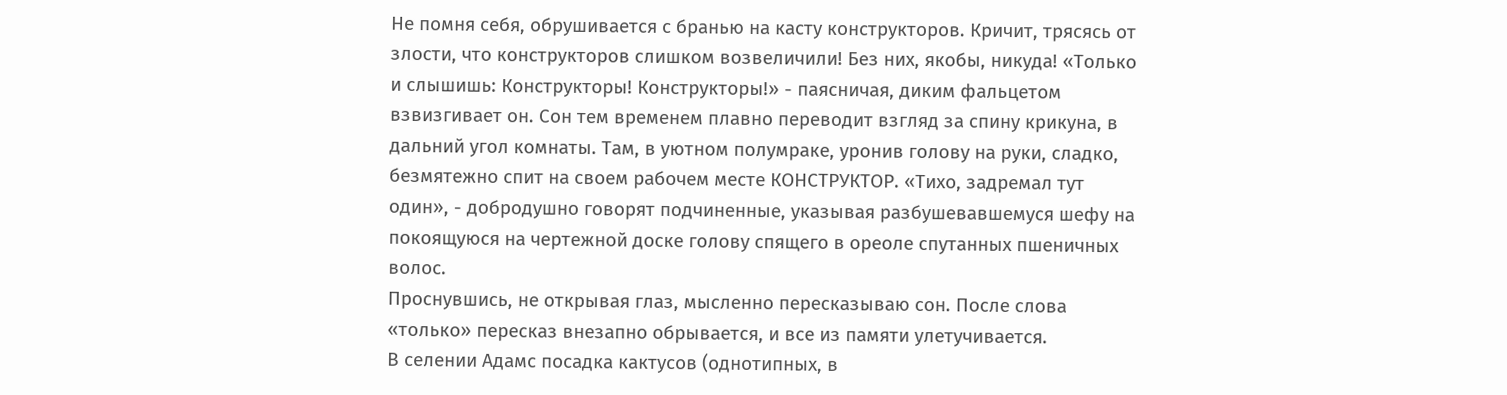Не помня себя, обрушивается с бранью на касту конструкторов. Кричит, трясясь от злости, что конструкторов слишком возвеличили! Без них, якобы, никуда! «Только и слышишь: Конструкторы! Конструкторы!» - паясничая, диким фальцетом взвизгивает он. Сон тем временем плавно переводит взгляд за спину крикуна, в дальний угол комнаты. Там, в уютном полумраке, уронив голову на руки, сладко, безмятежно спит на своем рабочем месте КОНСТРУКТОР. «Тихо, задремал тут один», - добродушно говорят подчиненные, указывая разбушевавшемуся шефу на покоящуюся на чертежной доске голову спящего в ореоле спутанных пшеничных волос.
Проснувшись, не открывая глаз, мысленно пересказываю сон. После слова «только» пересказ внезапно обрывается, и все из памяти улетучивается.
В селении Адамс посадка кактусов (однотипных, в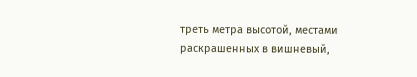треть метра высотой, местами раскрашенных в вишневый,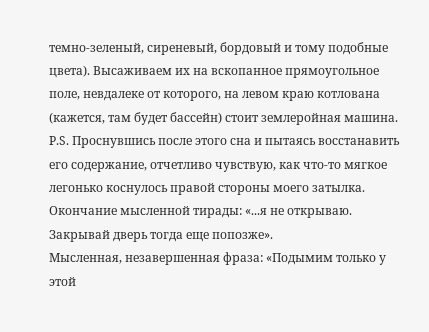темно-зеленый, сиреневый, бордовый и тому подобные цвета). Высаживаем их на вскопанное прямоугольное поле, невдалеке от которого, на левом краю котлована (кажется, там будет бассейн) стоит землеройная машина. P.S. Проснувшись после этого сна и пытаясь восстанавить его содержание, отчетливо чувствую, как что-то мягкое легонько коснулось правой стороны моего затылка.
Окончание мысленной тирады: «...я не открываю. Закрывай дверь тогда еще попозже».
Мысленная, незавершенная фраза: «Подымим только у этой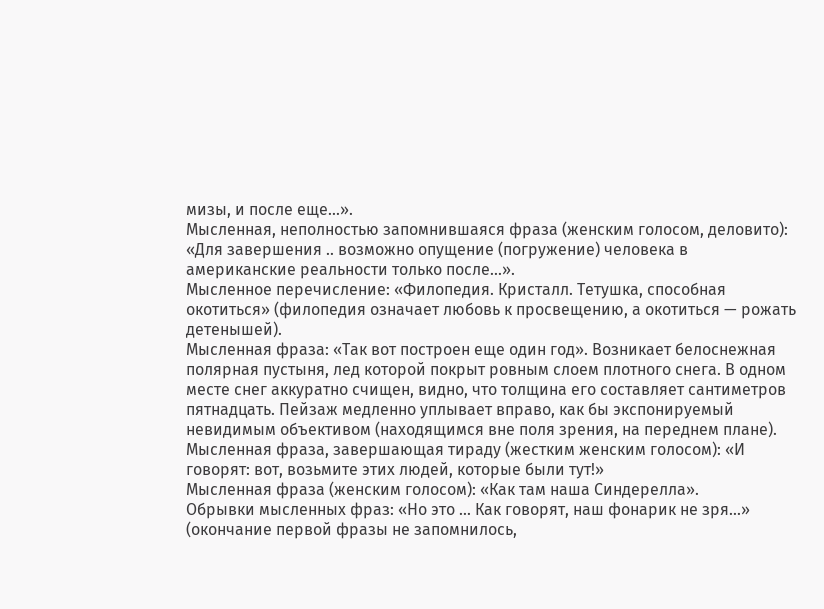мизы, и после еще...».
Мысленная, неполностью запомнившаяся фраза (женским голосом, деловито): «Для завершения .. возможно опущение (погружение) человека в американские реальности только после...».
Мысленное перечисление: «Филопедия. Кристалл. Тетушка, способная окотиться» (филопедия означает любовь к просвещению, а окотиться — рожать детенышей).
Мысленная фраза: «Так вот построен еще один год». Возникает белоснежная полярная пустыня, лед которой покрыт ровным слоем плотного снега. В одном месте снег аккуратно счищен, видно, что толщина его составляет сантиметров пятнадцать. Пейзаж медленно уплывает вправо, как бы экспонируемый невидимым объективом (находящимся вне поля зрения, на переднем плане).
Мысленная фраза, завершающая тираду (жестким женским голосом): «И говорят: вот, возьмите этих людей, которые были тут!»
Мысленная фраза (женским голосом): «Как там наша Синдерелла».
Обрывки мысленных фраз: «Но это ... Как говорят, наш фонарик не зря...» (окончание первой фразы не запомнилось,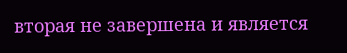вторая не завершена и является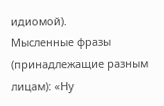идиомой).
Мысленные фразы (принадлежащие разным лицам): «Ну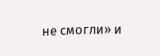не смогли» и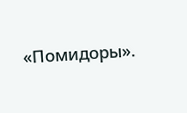«Помидоры».